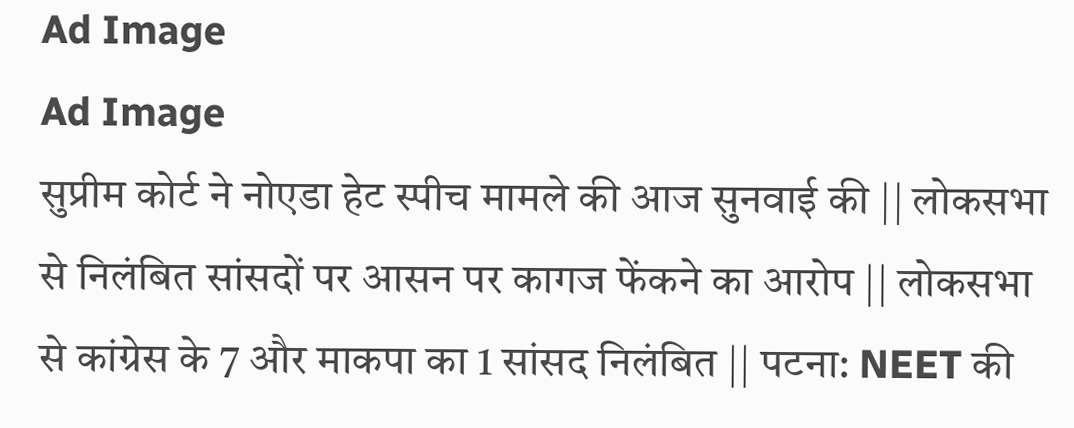Ad Image
Ad Image
सुप्रीम कोर्ट ने नोएडा हेट स्पीच मामले की आज सुनवाई की || लोकसभा से निलंबित सांसदों पर आसन पर कागज फेंकने का आरोप || लोकसभा से कांग्रेस के 7 और माकपा का 1 सांसद निलंबित || पटना: NEET की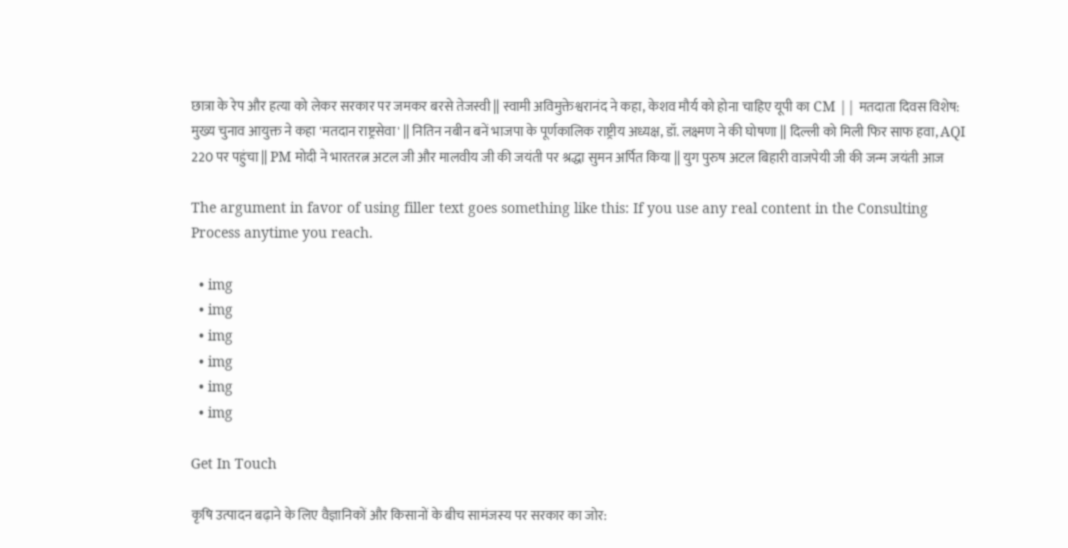छात्रा के रेप और हत्या को लेकर सरकार पर जमकर बरसे तेजस्वी || स्वामी अविमुक्तेश्वरानंद ने कहा, केशव मौर्य को होना चाहिए यूपी का CM || मतदाता दिवस विशेष: मुख्य चुनाव आयुक्त ने कहा 'मतदान राष्ट्रसेवा' || नितिन नबीन बनें भाजपा के पूर्णकालिक राष्ट्रीय अध्यक्ष, डॉ. लक्ष्मण ने की घोषणा || दिल्ली को मिली फिर साफ हवा, AQI 220 पर पहुंचा || PM मोदी ने भारतरत्न अटल जी और मालवीय जी की जयंती पर श्रद्धा सुमन अर्पित किया || युग पुरुष अटल बिहारी वाजपेयी जी की जन्म जयंती आज

The argument in favor of using filler text goes something like this: If you use any real content in the Consulting Process anytime you reach.

  • img
  • img
  • img
  • img
  • img
  • img

Get In Touch

कृषि उत्पादन बढ़ाने के लिए वैज्ञानिकों और किसानों के बीच सामंजस्य पर सरकार का जोर: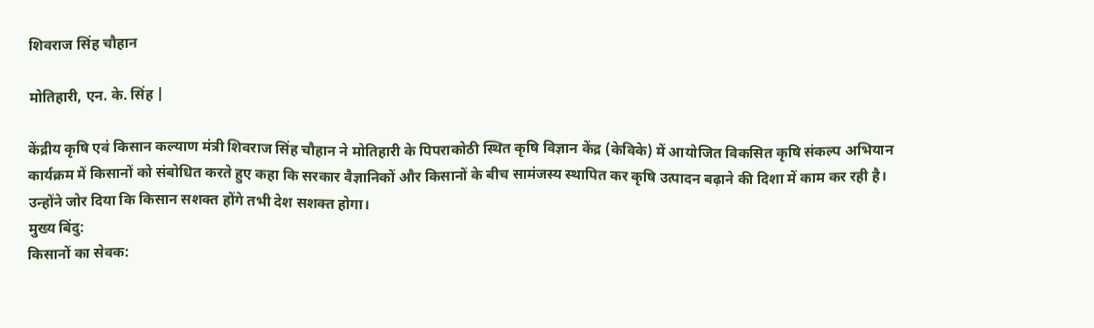शिवराज सिंह चौहान

मोतिहारी, एन. के. सिंह |

केंद्रीय कृषि एवं किसान कल्याण मंत्री शिवराज सिंह चौहान ने मोतिहारी के पिपराकोठी स्थित कृषि विज्ञान केंद्र (केविके) में आयोजित विकसित कृषि संकल्प अभियान कार्यक्रम में किसानों को संबोधित करते हुए कहा कि सरकार वैज्ञानिकों और किसानों के बीच सामंजस्य स्थापित कर कृषि उत्पादन बढ़ाने की दिशा में काम कर रही है। उन्होंने जोर दिया कि किसान सशक्त होंगे तभी देश सशक्त होगा।
मुख्य बिंदु:
किसानों का सेवक: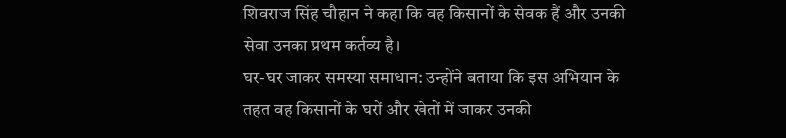शिवराज सिंह चौहान ने कहा कि वह किसानों के सेवक हैं और उनकी सेवा उनका प्रथम कर्तव्य है।
घर-घर जाकर समस्या समाधान: उन्होंने बताया कि इस अभियान के तहत वह किसानों के घरों और खेतों में जाकर उनकी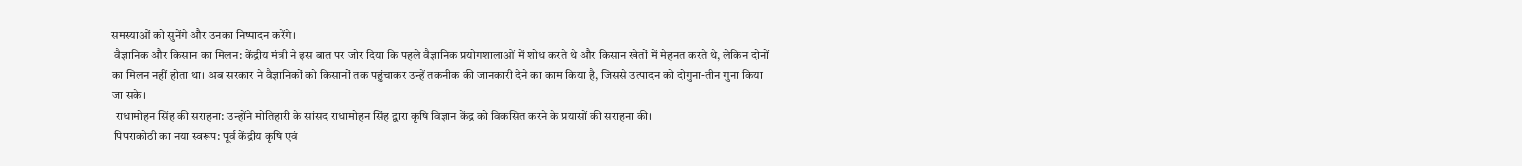समस्याओं को सुनेंगे और उनका निष्पादन करेंगे।
 वैज्ञानिक और किसान का मिलन: केंद्रीय मंत्री ने इस बात पर जोर दिया कि पहले वैज्ञानिक प्रयोगशालाओं में शोध करते थे और किसान खेतों में मेहनत करते थे, लेकिन दोनों का मिलन नहीं होता था। अब सरकार ने वैज्ञानिकों को किसानों तक पहुंचाकर उन्हें तकनीक की जानकारी देने का काम किया है, जिससे उत्पादन को दोगुना-तीन गुना किया जा सके।
  राधामोहन सिंह की सराहना: उन्होंने मोतिहारी के सांसद राधामोहन सिंह द्वारा कृषि विज्ञान केंद्र को विकसित करने के प्रयासों की सराहना की।
 पिपराकोठी का नया स्वरूप: पूर्व केंद्रीय कृषि एवं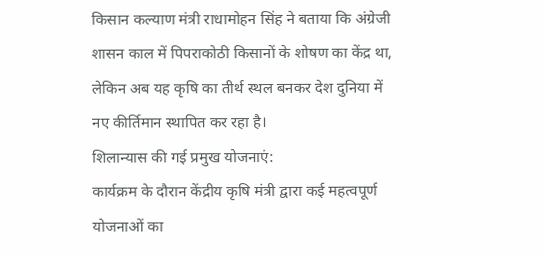किसान कल्याण मंत्री राधामोहन सिंह ने बताया कि अंग्रेजी शासन काल में पिपराकोठी किसानों के शोषण का केंद्र था, लेकिन अब यह कृषि का तीर्थ स्थल बनकर देश दुनिया में नए कीर्तिमान स्थापित कर रहा है।
शिलान्यास की गई प्रमुख योजनाएं:
कार्यक्रम के दौरान केंद्रीय कृषि मंत्री द्वारा कई महत्वपूर्ण योजनाओं का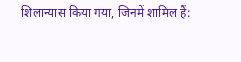शिलान्यास किया गया, जिनमें शामिल हैं: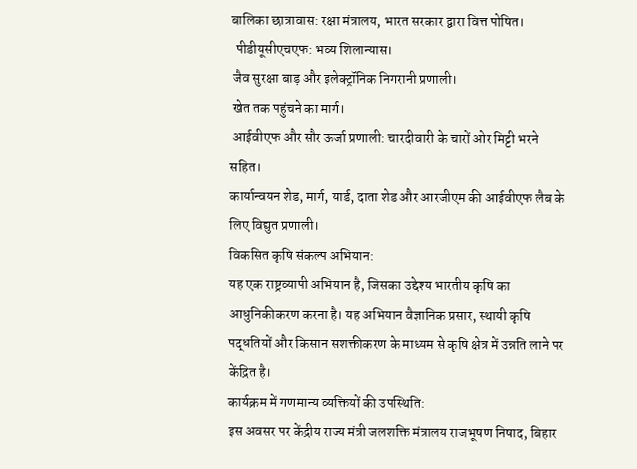बालिका छात्रावास: रक्षा मंत्रालय, भारत सरकार द्वारा वित्त पोषित।
  पीडीयूसीएचएफ: भव्य शिलान्यास।
 जैव सुरक्षा बाड़ और इलेक्ट्रॉनिक निगरानी प्रणाली।
 खेत तक पहुंचने का मार्ग।
 आईवीएफ और सौर ऊर्जा प्रणाली: चारदीवारी के चारों ओर मिट्टी भरने सहित।
कार्यान्वयन शेड, मार्ग, यार्ड, दाता शेड और आरजीएम की आईवीएफ लैब के लिए विद्युत प्रणाली।
विकसित कृषि संकल्प अभियान:
यह एक राष्ट्रव्यापी अभियान है, जिसका उद्देश्य भारतीय कृषि का आधुनिकीकरण करना है। यह अभियान वैज्ञानिक प्रसार, स्थायी कृषि पद्धतियों और किसान सशक्तीकरण के माध्यम से कृषि क्षेत्र में उन्नति लाने पर केंद्रित है।
कार्यक्रम में गणमान्य व्यक्तियों की उपस्थिति:
इस अवसर पर केंद्रीय राज्य मंत्री जलशक्ति मंत्रालय राजभूषण निषाद, बिहार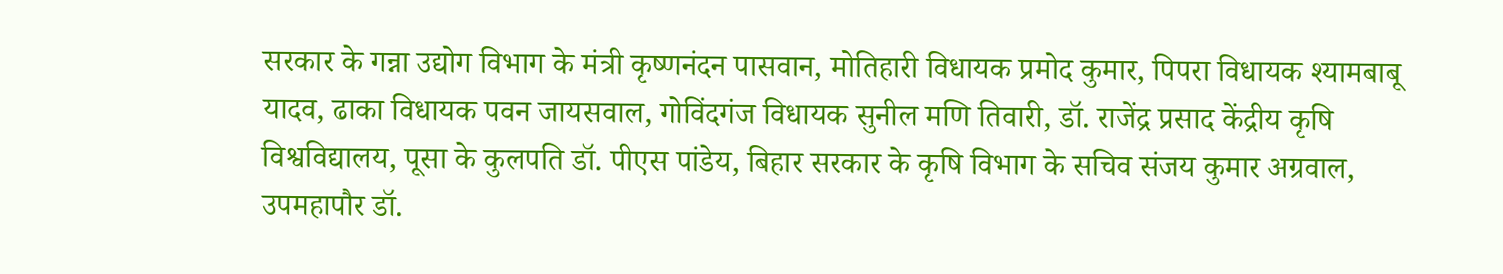सरकार के गन्ना उद्योग विभाग के मंत्री कृष्णनंदन पासवान, मोतिहारी विधायक प्रमोद कुमार, पिपरा विधायक श्यामबाबू यादव, ढाका विधायक पवन जायसवाल, गोविंदगंज विधायक सुनील मणि तिवारी, डॉ. राजेंद्र प्रसाद केंद्रीय कृषि विश्वविद्यालय, पूसा के कुलपति डॉ. पीएस पांडेय, बिहार सरकार के कृषि विभाग के सचिव संजय कुमार अग्रवाल, उपमहापौर डॉ.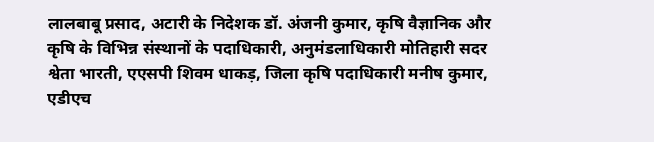लालबाबू प्रसाद, अटारी के निदेशक डॉ. अंजनी कुमार, कृषि वैज्ञानिक और कृषि के विभिन्न संस्थानों के पदाधिकारी, अनुमंडलाधिकारी मोतिहारी सदर श्वेता भारती, एएसपी शिवम धाकड़, जिला कृषि पदाधिकारी मनीष कुमार, एडीएच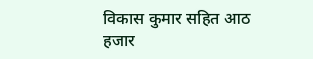विकास कुमार सहित आठ हजार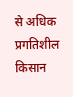से अधिक प्रगतिशील किसान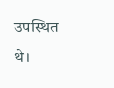उपस्थित थे।